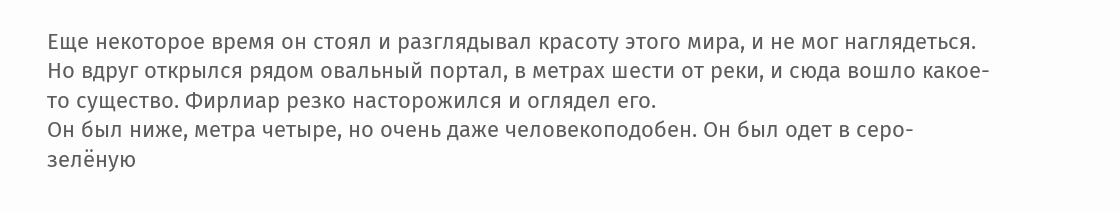Еще некоторое время он стоял и разглядывал красоту этого мира, и не мог наглядеться. Но вдруг открылся рядом овальный портал, в метрах шести от реки, и сюда вошло какое-то существо. Фирлиар резко насторожился и оглядел его.
Он был ниже, метра четыре, но очень даже человекоподобен. Он был одет в серо-зелёную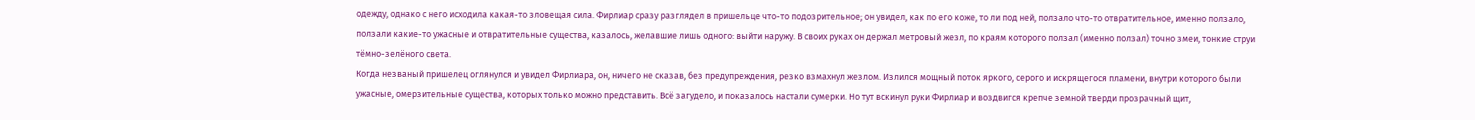одежду, однако с него исходила какая-то зловещая сила. Фирлиар сразу разглядел в пришельце что-то подозрительное; он увидел, как по его коже, то ли под ней, ползало что-то отвратительное, именно ползало, ползали какие-то ужасные и отвратительные существа, казалось, желавшие лишь одного: выйти наружу. В своих руках он держал метровый жезл, по краям которого ползал (именно ползал) точно змеи, тонкие струи тёмно-зелёного света.
Когда незваный пришелец оглянулся и увидел Фирлиара, он, ничего не сказав, без предупреждения, резко взмахнул жезлом. Излился мощный поток яркого, серого и искрящегося пламени, внутри которого были ужасные, омерзительные существа, которых только можно представить. Всё загудело, и показалось настали сумерки. Но тут вскинул руки Фирлиар и воздвигся крепче земной тверди прозрачный щит,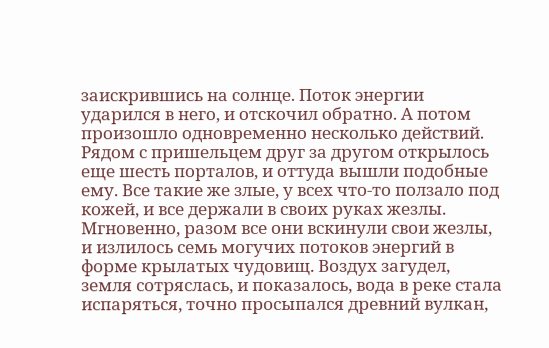заискрившись на солнце. Поток энергии ударился в него, и отскочил обратно. А потом произошло одновременно несколько действий.
Рядом с пришельцем друг за другом открылось еще шесть порталов, и оттуда вышли подобные ему. Все такие же злые, у всех что-то ползало под кожей, и все держали в своих руках жезлы. Мгновенно, разом все они вскинули свои жезлы, и излилось семь могучих потоков энергий в форме крылатых чудовищ. Воздух загудел, земля сотряслась, и показалось, вода в реке стала испаряться, точно просыпался древний вулкан,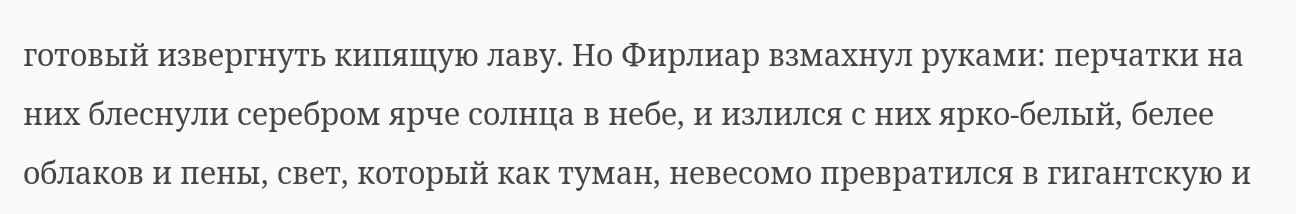готовый извергнуть кипящую лаву. Но Фирлиар взмахнул руками: перчатки на них блеснули серебром ярче солнца в небе, и излился с них ярко-белый, белее облаков и пены, свет, который как туман, невесомо превратился в гигантскую и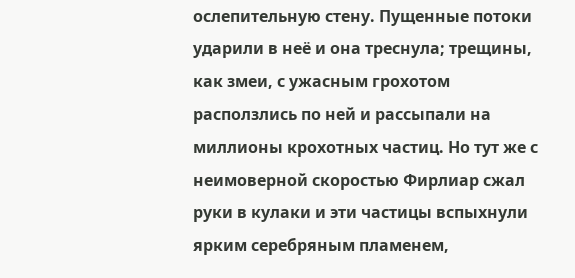ослепительную стену. Пущенные потоки ударили в неё и она треснула; трещины, как змеи, с ужасным грохотом расползлись по ней и рассыпали на миллионы крохотных частиц. Но тут же с неимоверной скоростью Фирлиар сжал руки в кулаки и эти частицы вспыхнули ярким серебряным пламенем,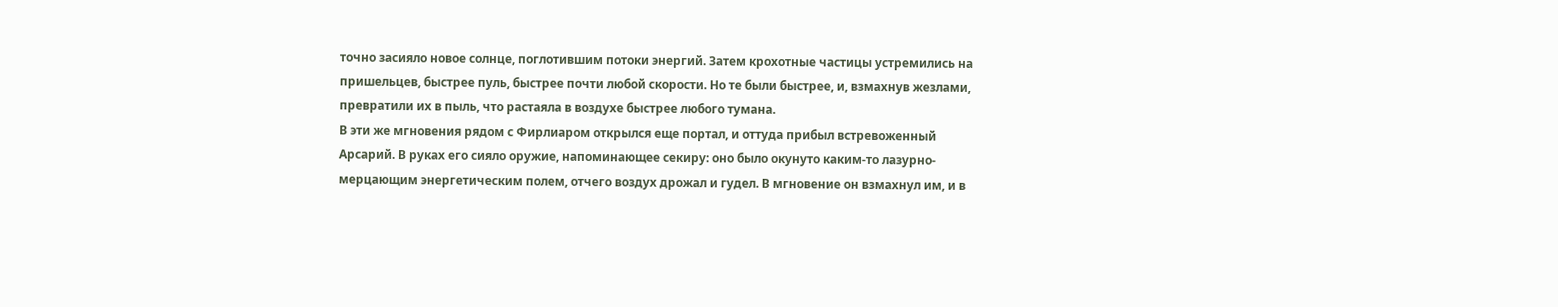точно засияло новое солнце, поглотившим потоки энергий. Затем крохотные частицы устремились на пришельцев, быстрее пуль, быстрее почти любой скорости. Но те были быстрее, и, взмахнув жезлами, превратили их в пыль, что растаяла в воздухе быстрее любого тумана.
В эти же мгновения рядом с Фирлиаром открылся еще портал, и оттуда прибыл встревоженный Арсарий. В руках его сияло оружие, напоминающее секиру: оно было окунуто каким-то лазурно-мерцающим энергетическим полем, отчего воздух дрожал и гудел. В мгновение он взмахнул им, и в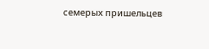семерых пришельцев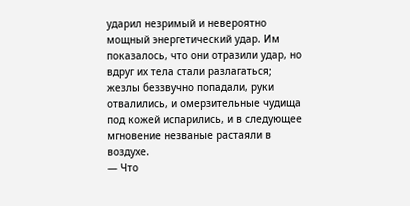ударил незримый и невероятно мощный энергетический удар. Им показалось, что они отразили удар, но вдруг их тела стали разлагаться; жезлы беззвучно попадали, руки отвалились, и омерзительные чудища под кожей испарились, и в следующее мгновение незваные растаяли в воздухе.
— Что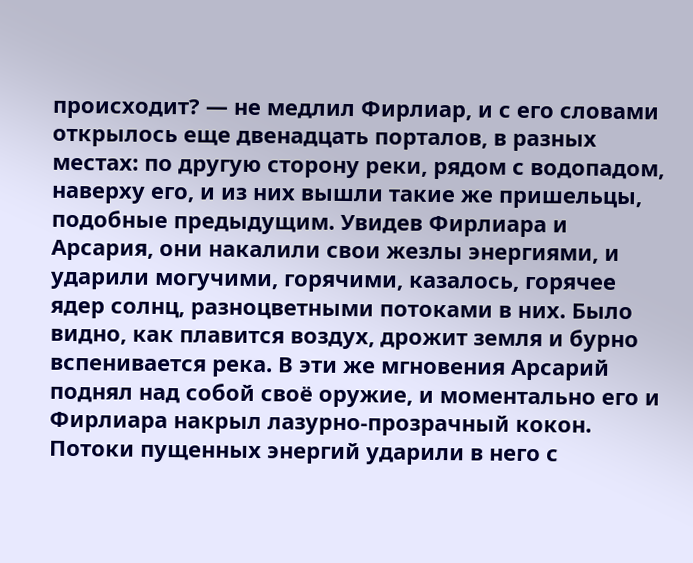происходит? — не медлил Фирлиар, и с его словами открылось еще двенадцать порталов, в разных местах: по другую сторону реки, рядом с водопадом, наверху его, и из них вышли такие же пришельцы, подобные предыдущим. Увидев Фирлиара и Арсария, они накалили свои жезлы энергиями, и ударили могучими, горячими, казалось, горячее ядер солнц, разноцветными потоками в них. Было видно, как плавится воздух, дрожит земля и бурно вспенивается река. В эти же мгновения Арсарий поднял над собой своё оружие, и моментально его и Фирлиара накрыл лазурно-прозрачный кокон. Потоки пущенных энергий ударили в него с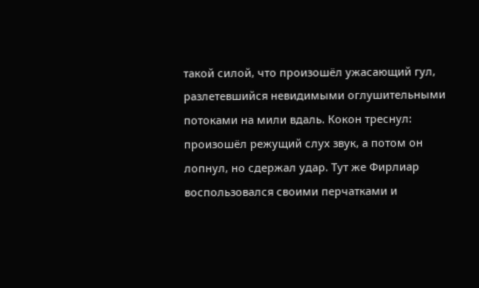такой силой, что произошёл ужасающий гул, разлетевшийся невидимыми оглушительными потоками на мили вдаль. Кокон треснул: произошёл режущий слух звук, а потом он лопнул, но сдержал удар. Тут же Фирлиар воспользовался своими перчатками и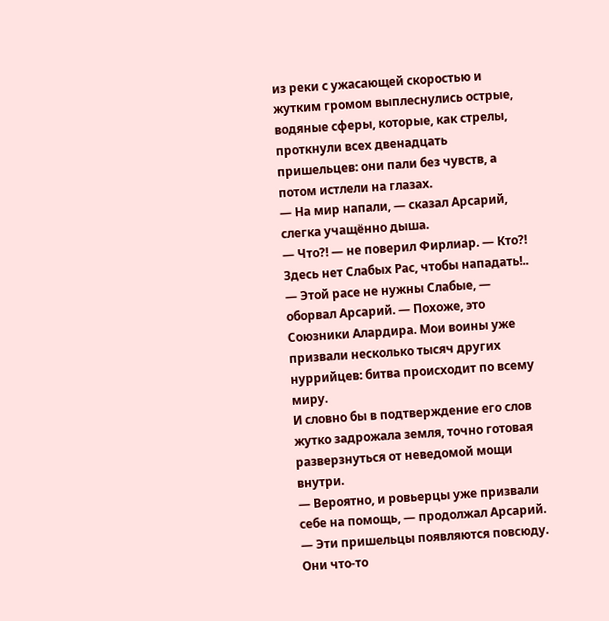из реки с ужасающей скоростью и жутким громом выплеснулись острые, водяные сферы, которые, как стрелы, проткнули всех двенадцать пришельцев: они пали без чувств, а потом истлели на глазах.
— На мир напали, — сказал Арсарий, слегка учащённо дыша.
— Что?! — не поверил Фирлиар. — Кто?! Здесь нет Слабых Рас, чтобы нападать!..
— Этой расе не нужны Слабые, — оборвал Арсарий. — Похоже, это Союзники Алардира. Мои воины уже призвали несколько тысяч других нуррийцев: битва происходит по всему миру.
И словно бы в подтверждение его слов жутко задрожала земля, точно готовая разверзнуться от неведомой мощи внутри.
— Вероятно, и ровьерцы уже призвали себе на помощь, — продолжал Арсарий. — Эти пришельцы появляются повсюду. Они что-то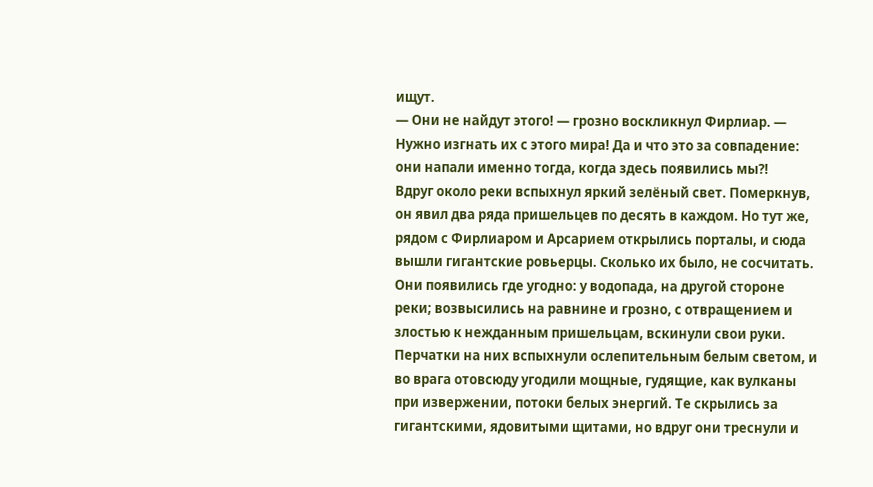ищут.
— Они не найдут этого! — грозно воскликнул Фирлиар. — Нужно изгнать их с этого мира! Да и что это за совпадение: они напали именно тогда, когда здесь появились мы?!
Вдруг около реки вспыхнул яркий зелёный свет. Померкнув, он явил два ряда пришельцев по десять в каждом. Но тут же, рядом с Фирлиаром и Арсарием открылись порталы, и сюда вышли гигантские ровьерцы. Сколько их было, не сосчитать. Они появились где угодно: у водопада, на другой стороне реки; возвысились на равнине и грозно, с отвращением и злостью к нежданным пришельцам, вскинули свои руки. Перчатки на них вспыхнули ослепительным белым светом, и во врага отовсюду угодили мощные, гудящие, как вулканы при извержении, потоки белых энергий. Те скрылись за гигантскими, ядовитыми щитами, но вдруг они треснули и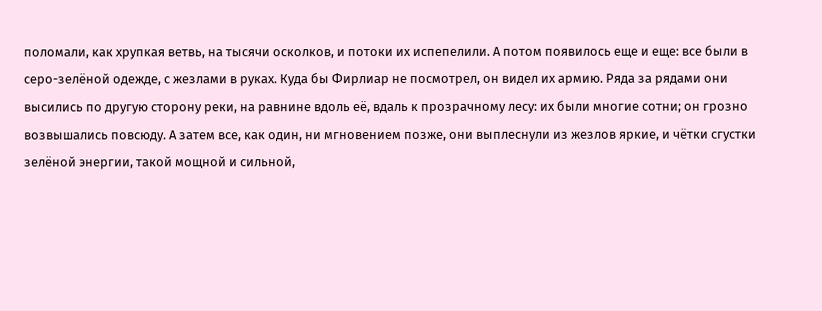поломали, как хрупкая ветвь, на тысячи осколков, и потоки их испепелили. А потом появилось еще и еще: все были в серо-зелёной одежде, с жезлами в руках. Куда бы Фирлиар не посмотрел, он видел их армию. Ряда за рядами они высились по другую сторону реки, на равнине вдоль её, вдаль к прозрачному лесу: их были многие сотни; он грозно возвышались повсюду. А затем все, как один, ни мгновением позже, они выплеснули из жезлов яркие, и чётки сгустки зелёной энергии, такой мощной и сильной,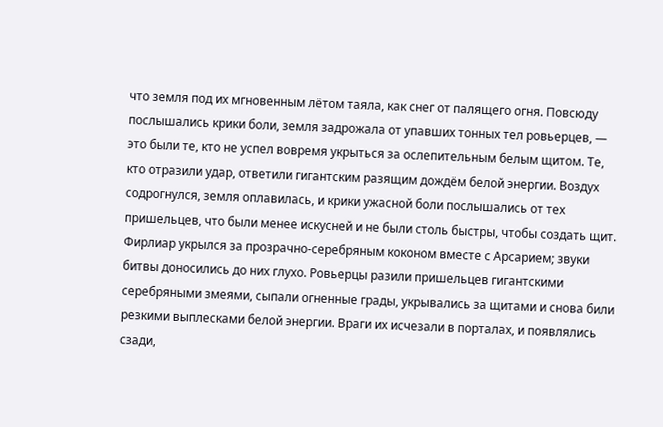что земля под их мгновенным лётом таяла, как снег от палящего огня. Повсюду послышались крики боли, земля задрожала от упавших тонных тел ровьерцев, — это были те, кто не успел вовремя укрыться за ослепительным белым щитом. Те, кто отразили удар, ответили гигантским разящим дождём белой энергии. Воздух содрогнулся, земля оплавилась, и крики ужасной боли послышались от тех пришельцев, что были менее искусней и не были столь быстры, чтобы создать щит. Фирлиар укрылся за прозрачно-серебряным коконом вместе с Арсарием; звуки битвы доносились до них глухо. Ровьерцы разили пришельцев гигантскими серебряными змеями, сыпали огненные грады, укрывались за щитами и снова били резкими выплесками белой энергии. Враги их исчезали в порталах, и появлялись сзади,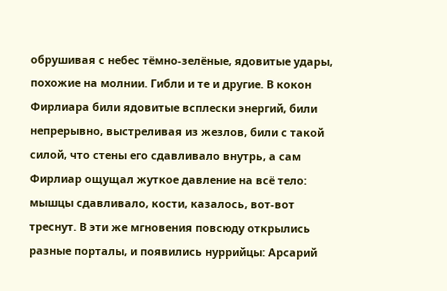обрушивая с небес тёмно-зелёные, ядовитые удары, похожие на молнии. Гибли и те и другие. В кокон Фирлиара били ядовитые всплески энергий, били непрерывно, выстреливая из жезлов, били с такой силой, что стены его сдавливало внутрь, а сам Фирлиар ощущал жуткое давление на всё тело: мышцы сдавливало, кости, казалось, вот-вот треснут. В эти же мгновения повсюду открылись разные порталы, и появились нуррийцы: Арсарий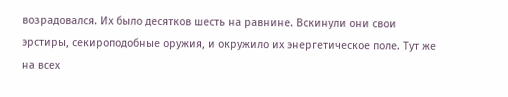возрадовался. Их было десятков шесть на равнине. Вскинули они свои эрстиры, секироподобные оружия, и окружило их энергетическое поле. Тут же на всех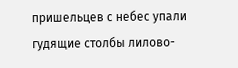пришельцев с небес упали гудящие столбы лилово-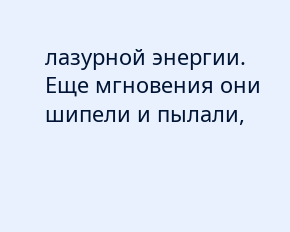лазурной энергии. Еще мгновения они шипели и пылали,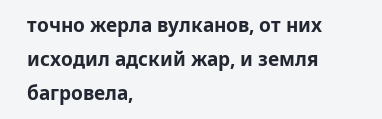точно жерла вулканов, от них исходил адский жар, и земля багровела,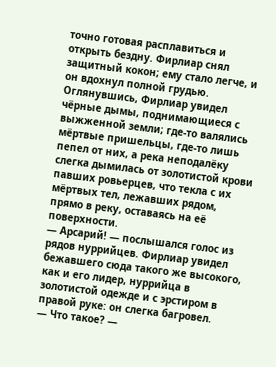точно готовая расплавиться и открыть бездну. Фирлиар снял защитный кокон; ему стало легче, и он вдохнул полной грудью. Оглянувшись, Фирлиар увидел чёрные дымы, поднимающиеся с выжженной земли; где-то валялись мёртвые пришельцы, где-то лишь пепел от них, а река неподалёку слегка дымилась от золотистой крови павших ровьерцев, что текла с их мёртвых тел, лежавших рядом, прямо в реку, оставаясь на её поверхности.
— Арсарий! — послышался голос из рядов нуррийцев. Фирлиар увидел бежавшего сюда такого же высокого, как и его лидер, нуррийца в золотистой одежде и с эрстиром в правой руке: он слегка багровел.
— Что такое? —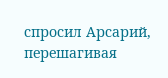спросил Арсарий, перешагивая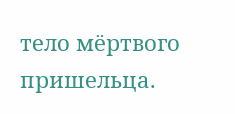тело мёртвого пришельца.